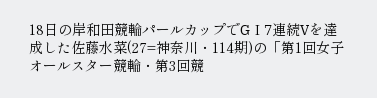18日の岸和田競輪パールカップでGⅠ7連続Vを達成した佐藤水菜(27=神奈川・114期)の「第1回女子オールスター競輪・第3回競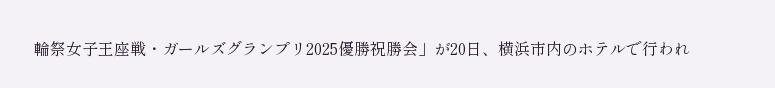輪祭女子王座戦・ガールズグランプリ2025優勝祝勝会」が20日、横浜市内のホテルで行われ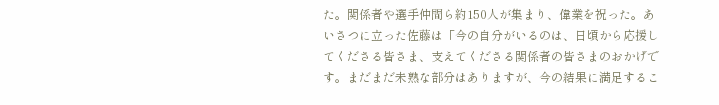た。関係者や選手仲間ら約150人が集まり、偉業を祝った。あいさつに立った佐藤は「今の自分がいるのは、日頃から応援してくださる皆さま、支えてくださる関係者の皆さまのおかげです。まだまだ未熟な部分はありますが、今の結果に満足するこ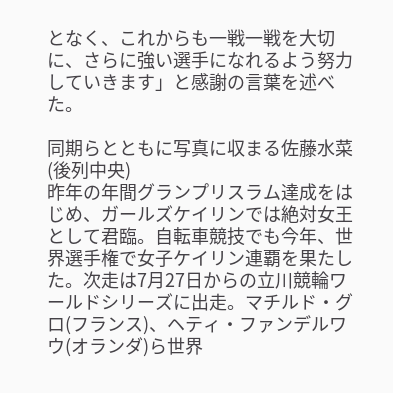となく、これからも一戦一戦を大切に、さらに強い選手になれるよう努力していきます」と感謝の言葉を述べた。

同期らとともに写真に収まる佐藤水菜(後列中央)
昨年の年間グランプリスラム達成をはじめ、ガールズケイリンでは絶対女王として君臨。自転車競技でも今年、世界選手権で女子ケイリン連覇を果たした。次走は7月27日からの立川競輪ワールドシリーズに出走。マチルド・グロ(フランス)、ヘティ・ファンデルワウ(オランダ)ら世界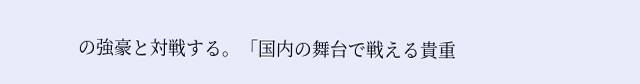の強豪と対戦する。「国内の舞台で戦える貴重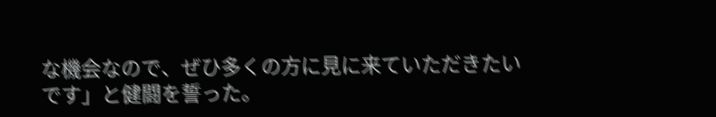な機会なので、ぜひ多くの方に見に来ていただきたいです」と健闘を誓った。